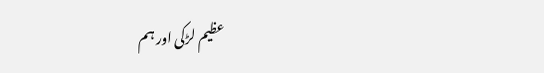عظیم لڑکی اور ہم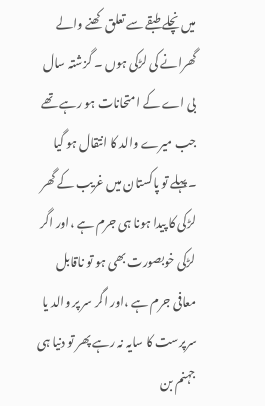میں نچلے طبقے سے تعلق کھنے والے گھرانے کی لڑکی ہوں ۔ گزشتہ سال بی اے کے امتحانات ہو رہے تھے جب میرے والد کا انتقال ہو گیا ۔پہلے تو پاکستان میں غریب کے گھر لڑکی کا پیدا ہونا ہی جرم ہے ،اور اگر لڑکی خوبصورت بھی ہو تو ناقابل معافی جرم ہے ،اور اگر سر پر والد یا سرپرست کا سایہ نہ رہے پھر تو دنیا ہی جہنم بن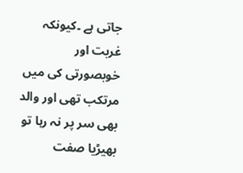جاتی ہے ۔کیونکہ غربت اور خوبصورتی کی میں مرتکب تھی اور والد بھی سر پر نہ رہا تو بھیڑیا صفت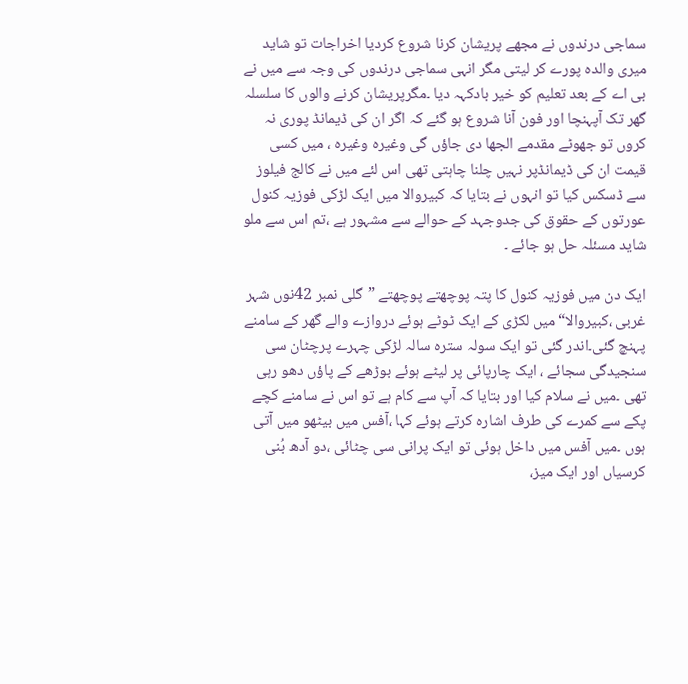سماجی درندوں نے مجھے پریشان کرنا شروع کردیا اخراجات تو شاید میری والدہ پورے کر لیتی مگر انہی سماجی درندوں کی وجہ سے میں نے بی اے کے بعد تعلیم کو خیر بادکہہ دیا ۔مگرپریشان کرنے والوں کا سلسلہ گھر تک آپہنچا اور فون آنا شروع ہو گئے کہ اگر ان کی ڈیمانڈ پوری نہ کروں تو جھوٹے مقدمے الجھا دی جاؤں گی وغیرہ وغیرہ ، میں کسی قیمت ان کی ڈیمانڈپر نہیں چلنا چاہتی تھی اس لئے میں نے کالج فیلوز سے ڈسکس کیا تو انہوں نے بتایا کہ کبیروالا میں ایک لڑکی فوزیہ کنول عورتوں کے حقوق کی جدوجہد کے حوالے سے مشہور ہے ،تم اس سے ملو شاید مسئلہ حل ہو جائے ۔

ایک دن میں فوزیہ کنول کا پتہ پوچھتے پوچھتے ”گلی نمبر 42نوں شہر غربی ،کبیروالا“میں لکڑی کے ایک ٹوٹے ہوئے دروازے والے گھر کے سامنے پہنچ گئی۔اندر گئی تو ایک سولہ سترہ سالہ لڑکی چہرے پرچٹان سی سنجیدگی سجائے ، ایک چارپائی پر لیٹے ہوئے بوڑھے کے پاؤں دھو رہی تھی ۔میں نے سلام کیا اور بتایا کہ آپ سے کام ہے تو اس نے سامنے کچے پکے سے کمرے کی طرف اشارہ کرتے ہوئے کہا ،آفس میں بیٹھو میں آتی ہوں ۔میں آفس میں داخل ہوئی تو ایک پرانی سی چٹائی ،دو آدھ بُنی کرسیاں اور ایک میز،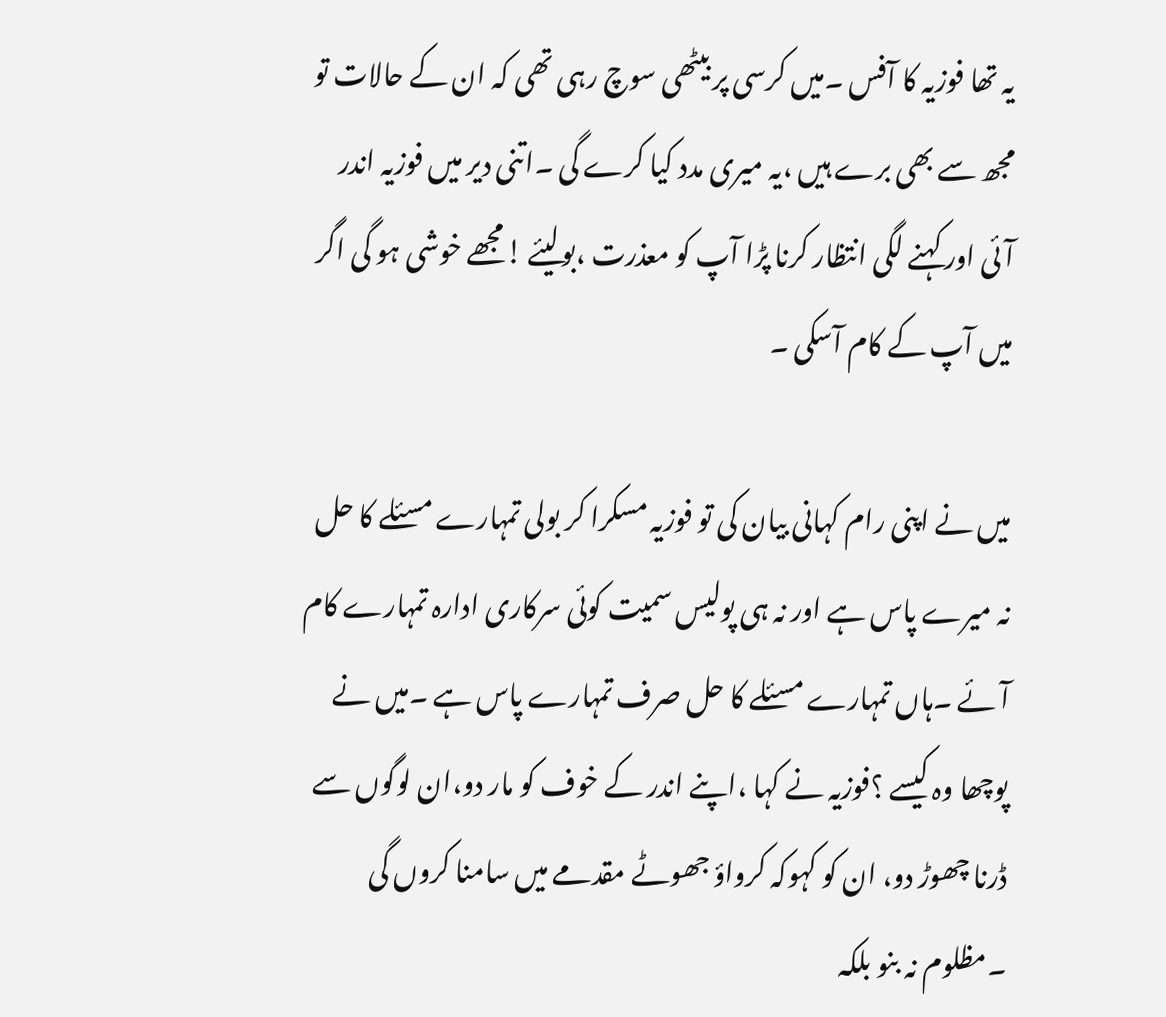یہ تھا فوزیہ کا آفس ۔میں کرسی پر بیٹھی سوچ رہی تھی کہ ان کے حالات تو مجھ سے بھی برے ہیں ،یہ میری مدد کیا کرے گی ۔اتنی دیر میں فوزیہ اندر آئی اور کہنے لگی انتظار کرنا پڑا آپ کو معذرت ،بولیئے !مجھے خوشی ہو گی اگر میں آپ کے کام آسکی ۔

میں نے اپنی رام کہانی بیان کی تو فوزیہ مسکرا کر بولی تمہارے مسئلے کا حل نہ میرے پاس ہے اور نہ ہی پولیس سمیت کوئی سرکاری ادارہ تمہارے کام آئے ۔ہاں تمہارے مسئلے کا حل صرف تمہارے پاس ہے ۔میں نے پوچھا وہ کیسے ؟فوزیہ نے کہا ،اپنے اندر کے خوف کو مار دو،ان لوگوں سے ڈرنا چھوڑ دو، ان کو کہوکہ کرواؤ جھوٹے مقدمے میں سامنا کروں گی ۔مظلوم نہ بنو بلکہ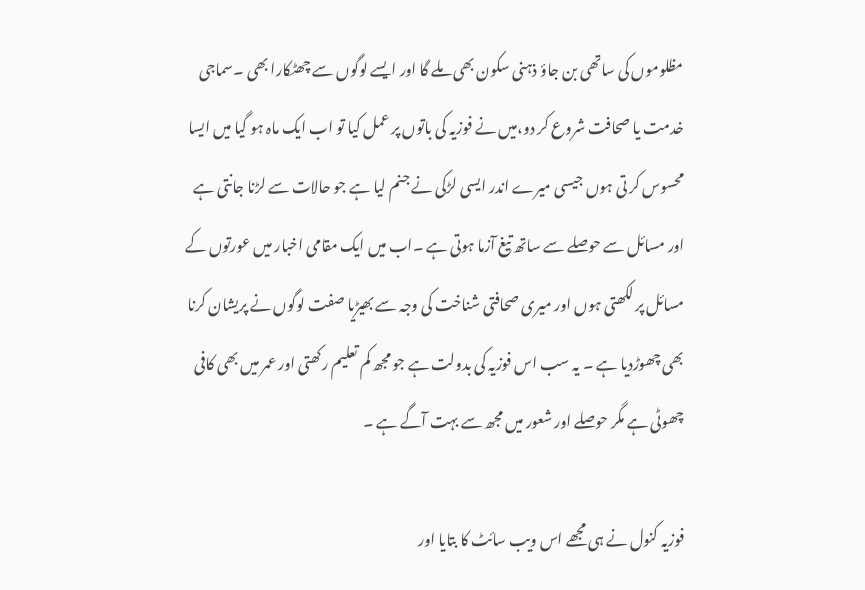مظلوموں کی ساتھی بن جاؤ ذہنی سکون بھی ملے گا اور ایسے لوگوں سے چھٹکارا بھی ۔سماجی خدمت یا صحافت شروع کر دو،میں نے فوزیہ کی باتوں پر عمل کیا تو اب ایک ماہ ہو گیا میں ایسا محسوس کر تی ہوں جیسی میرے اندر ایسی لڑکی نے جنم لیا ہے جو حالات سے لڑنا جانتی ہے اور مسائل سے حوصلے سے ساتھ تیغ آزما ہوتی ہے ۔اب میں ایک مقامی اخبار میں عورتوں کے مسائل پر لکھتی ہوں اور میری صحافتی شناخت کی وجہ سے بھیڑیا صفت لوگوں نے پریشان کرنا بھی چھوڑدیا ہے ۔ یہ سب اس فوزیہ کی بدولت ہے جو مجھ کم تعلیم رکھتی اور عمر میں بھی کافی چھوٹی ہے مگر حوصلے اور شعور میں مجھ سے بہت آگے ہے ۔

فوزیہ کنول نے ہی مجھے اس ویب سائٹ کا بتایا اور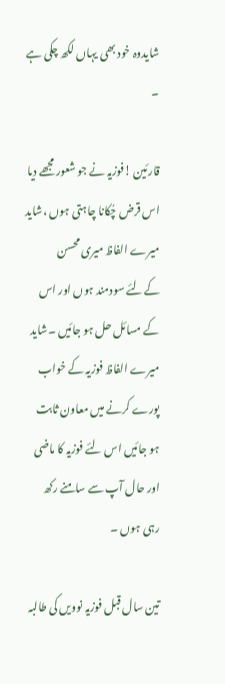شایدوہ خود بھی یہاں لکھ چکی ہے ۔

قارئین !فوزیہ نے جو شعور مجھے دیا اس قرض چُکانا چاہتی ہوں ،شاید میرے الفاظ میری محسن کےلئے سودمند ہوں اور اس کے مسائل حل ہو جائیں ۔شاید میرے الفاظ فوزیہ کے خواب پورے کرنے میں معاون ثابت ہو جائیں اس لئے فوزیہ کا ماضی اور حال آپ سے سامنے رکھ رہی ہوں ۔

تین سال قبل فوزیہ نوویں کی طالبہ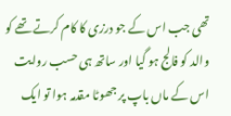تھی جب اس کے جو درزی کا کام کرتے تھے کو والد کو فالج ہو گیا اور ساتھ ہی حسب روایت اس کے ماں باپ پر جھوٹا مقدمہ ہوا تو ایک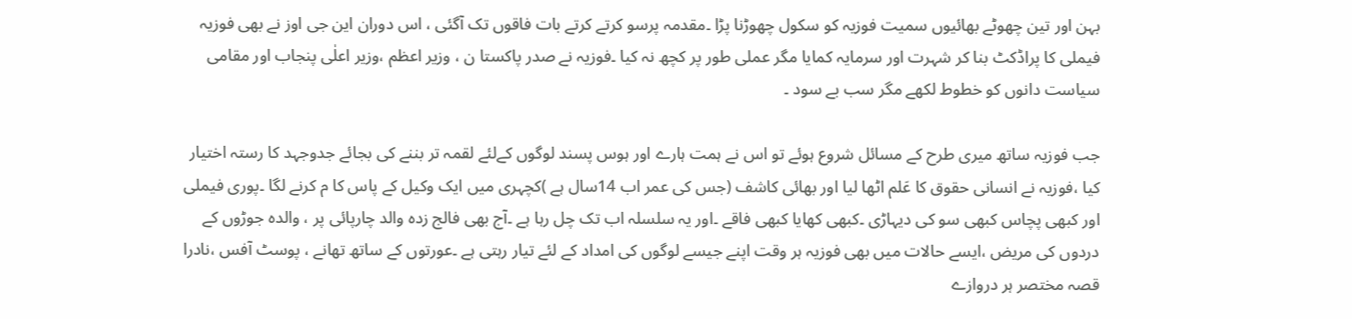بہن اور تین چھوٹے بھائیوں سمیت فوزیہ کو سکول چھوڑنا پڑا ۔مقدمہ پرسو کرتے کرتے بات فاقوں تک آگئی ، اس دوران این جی اوز نے بھی فوزیہ فیملی کا پراڈکٹ بنا کر شہرت اور سرمایہ کمایا مگر عملی طور پر کچھ نہ کیا ۔فوزیہ نے صدر پاکستا ن ، وزیر اعظم ،وزیر اعلٰی پنجاب اور مقامی سیاست دانوں کو خطوط لکھے مگر سب بے سود ۔

جب فوزیہ ساتھ میری طرح کے مسائل شروع ہوئے تو اس نے ہمت ہارے اور ہوس پسند لوگوں کےلئے لقمہ تر بننے کی بجائے جدوجہد کا رستہ اختیار کیا ،فوزیہ نے انسانی حقوق کا عَلم اٹھا لیا اور بھائی کاشف (جس کی عمر اب 14سال ہے )کچہری میں ایک وکیل کے پاس کا م کرنے لگا ۔پوری فیملی اور کبھی پچاس کبھی سو کی دیہاڑی ۔کبھی کھایا کبھی فاقے ۔اور یہ سلسلہ اب تک چل رہا ہے ۔آج بھی فالج زدہ والد چارپائی پر ، والدہ جوڑوں کے دردوں کی مریض ،ایسے حالات میں بھی فوزیہ ہر وقت اپنے جیسے لوگوں کی امداد کے لئے تیار رہتی ہے ۔عورتوں کے ساتھ تھانے ، پوسٹ آفس ،نادرا قصہ مختصر ہر دروازے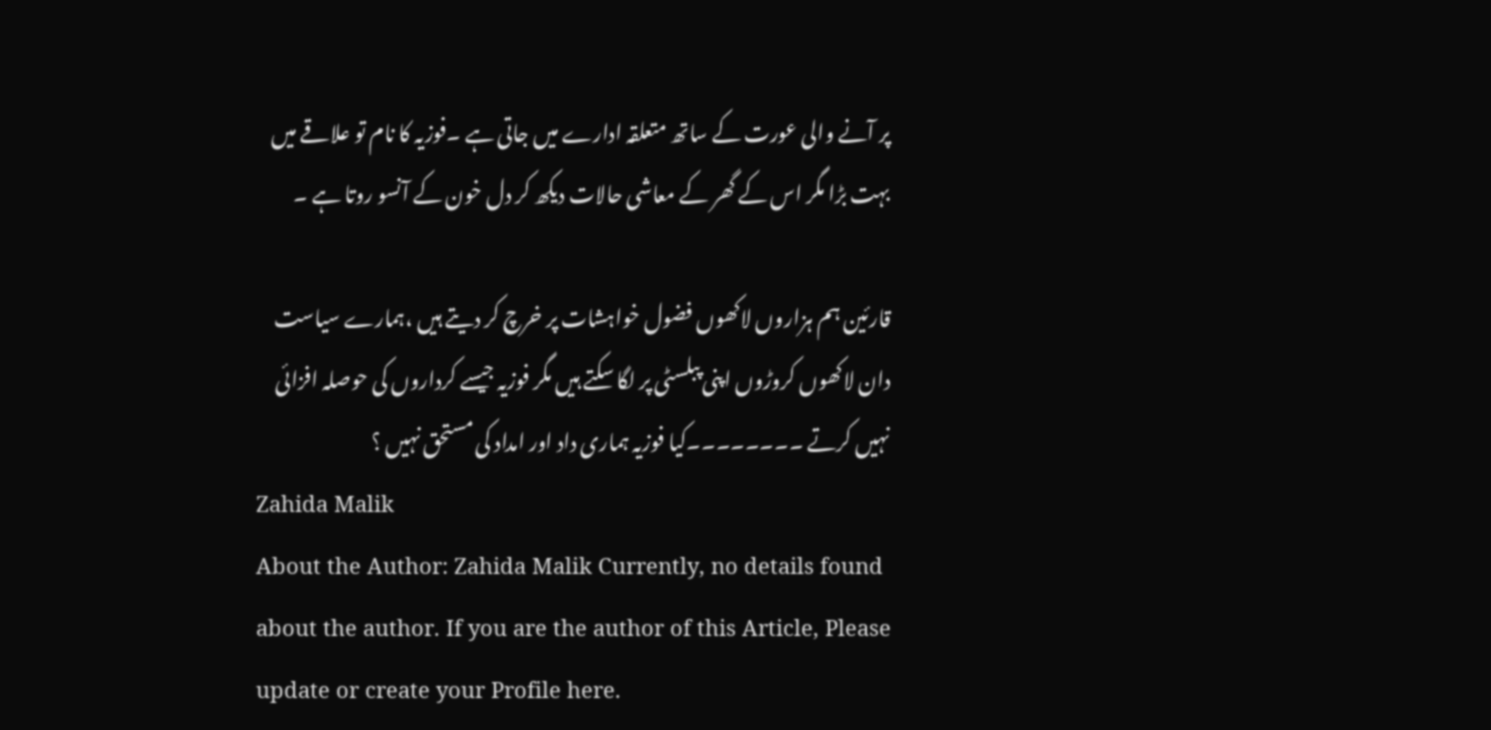پر آنے والی عورت کے ساتھ متعلقہ ادارے میں جاتی ہے ۔فوزیہ کا نام تو علاقے میں بہت بڑا مگر اس کے گھر کے معاشی حالات دیکھ کر دل خون کے آنسو روتا ہے ۔

قارئین ہم ہزاروں لاکھوں فضول خواہشات پر خرچ کر دیتے ہیں ،ہمارے سیاست دان لاکھوں کروڑوں اپنی پبلسٹی پر لگا سکتے ہیں مگر فوزیہ جیسے کرداروں کی حوصلہ افزائی نہیں کرتے ۔۔۔۔۔۔۔۔کیا فوزیہ ہماری داد اور امداد کی مستحق نہیں ؟
Zahida Malik
About the Author: Zahida Malik Currently, no details found about the author. If you are the author of this Article, Please update or create your Profile here.